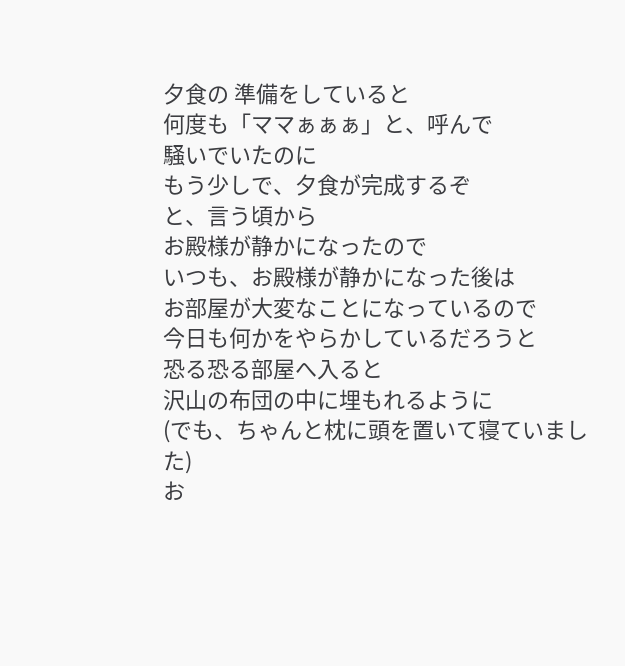夕食の 準備をしていると
何度も「ママぁぁぁ」と、呼んで
騒いでいたのに
もう少しで、夕食が完成するぞ
と、言う頃から
お殿様が静かになったので
いつも、お殿様が静かになった後は
お部屋が大変なことになっているので
今日も何かをやらかしているだろうと
恐る恐る部屋へ入ると
沢山の布団の中に埋もれるように
(でも、ちゃんと枕に頭を置いて寝ていました)
お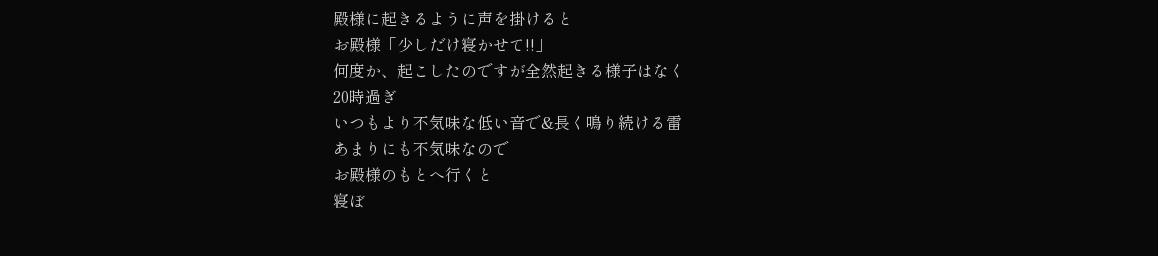殿様に起きるように声を掛けると
お殿様「少しだけ寝かせて!!」
何度か、起こしたのですが全然起きる様子はなく
20時過ぎ
いつもより不気味な低い音で&長く鳴り続ける雷
あまりにも不気味なので
お殿様のもとへ行くと
寝ぼ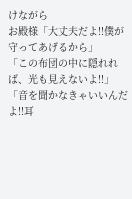けながら
お殿様「大丈夫だよ!!僕が守ってあげるから」
「この布団の中に隠れれば、光も見えないよ!!」
「音を聞かなきゃいいんだよ!!耳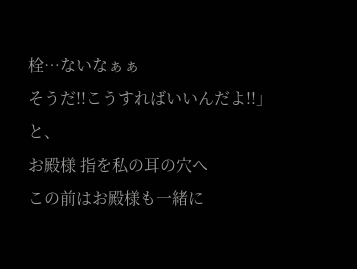栓…ないなぁぁ
そうだ!!こうすればいいんだよ!!」と、
お殿様 指を私の耳の穴へ
この前はお殿様も一緒に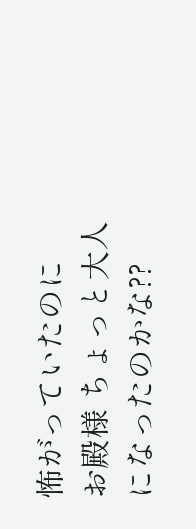怖がっていたのに
お殿様 ちょっと大人になったのかな??